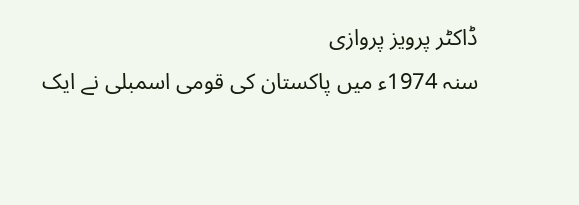ڈاکٹر پرویز پروازی
سنہ 1974ء میں پاکستان کی قومی اسمبلی نے ایک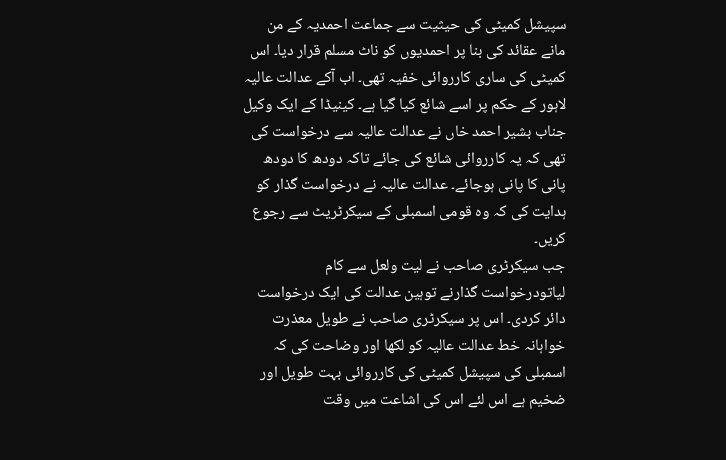سپیشل کمیٹی کی حیثیت سے جماعت احمدیہ کے من مانے عقائد کی بنا پر احمدیوں کو ناٹ مسلم قرار دیا۔ اس کمیٹی کی ساری کارروائی خفیہ تھی۔ اب آکے عدالت عالیہ لاہور کے حکم پر اسے شائع کیا گیا ہے۔ کینیڈا کے ایک وکیل جناب بشیر احمد خاں نے عدالت عالیہ سے درخواست کی تھی کہ یہ کارروائی شائع کی جائے تاکہ دودھ کا دودھ پانی کا پانی ہوجائے۔ عدالت عالیہ نے درخواست گذار کو ہدایت کی کہ وہ قومی اسمبلی کے سیکرٹریٹ سے رجوع کریں۔
جب سیکرٹری صاحب نے لیت ولعل سے کام لیاتودرخواست گذارنے توہین عدالت کی ایک درخواست دائر کردی۔ اس پر سیکرٹری صاحب نے طویل معذرت خواہانہ خط عدالت عالیہ کو لکھا اور وضاحت کی کہ اسمبلی کی سپیشل کمیٹی کی کارروائی بہت طویل اور ضخیم ہے اس لئے اس کی اشاعت میں وقت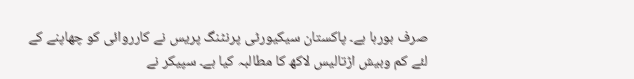صرف ہورہا ہے۔ پاکستان سیکیورٹی پرنٹنگ پریس نے کارروائی کو چھاپنے کے لئے کم وبیش اڑتالیس لاکھ کا مطالبہ کیا ہے۔ سپیکر نے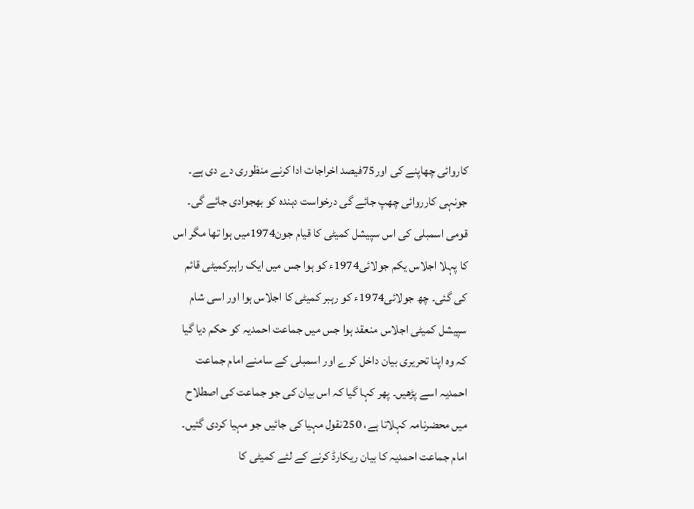کاروائی چھاپنے کی اور75فیصد اخراجات ادا کرنے منظوری دے دی ہے۔ جونہی کارروائی چھپ جائے گی درخواست دہندہ کو بھجوادی جائے گی۔
قومی اسمبلی کی اس سپیشل کمیٹی کا قیام جون1974میں ہوا تھا مگر اس کا پہلا اجلاس یکم جولائی1974ء کو ہوا جس میں ایک راہبرکمیٹی قائم کی گئی۔ چھ جولائی1974ء کو رہبر کمیٹی کا اجلاس ہوا اور اسی شام سپیشل کمیٹی اجلاس منعقد ہوا جس میں جماعت احمدیہ کو حکم دیا گیا کہ وہ اپنا تحریری بیان داخل کرے اور اسمبلی کے سامنے امام جماعت احمدیہ اسے پڑھیں۔ پھر کہا گیا کہ اس بیان کی جو جماعت کی اصطلاح میں محضرنامہ کہلاتا ہے، 250نقول مہیا کی جائیں جو مہیا کردی گئیں۔
امام جماعت احمدیہ کا بیان ریکارڈ کرنے کے لئے کمیٹی کا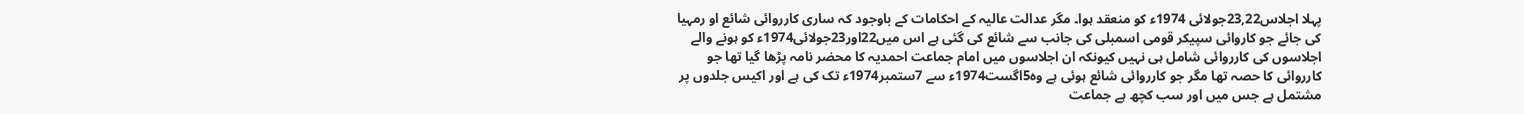پہلا اجلاس23,22جولائی 1974ء کو منعقد ہوا۔ مگر عدالت عالیہ کے احکامات کے باوجود کہ ساری کارروائی شائع او رمہیا کی جائے جو کاروائی سپیکر قومی اسمبلی کی جانب سے شائع کی گئی ہے اس میں22اور23جولائی1974ء کو ہونے والے اجلاسوں کی کارروائی شامل ہی نہیں کیونکہ ان اجلاسوں میں امام جماعت احمدیہ کا محضر نامہ پڑھا گیا تھا جو کارروائی کا حصہ تھا مگر جو کارروائی شائع ہوئی ہے وہ5اگست1974ء سے 7ستمبر1974ء تک کی ہے اور اکیس جلدوں پر مشتمل ہے جس میں اور سب کچھ ہے جماعت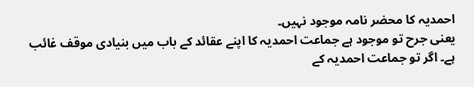احمدیہ کا محضر نامہ موجود نہیں۔
یعنی جرح تو موجود ہے جماعت احمدیہ کا اپنے عقائد کے باب میں بنیادی موقف غائب ہے۔ اگر تو جماعت احمدیہ کے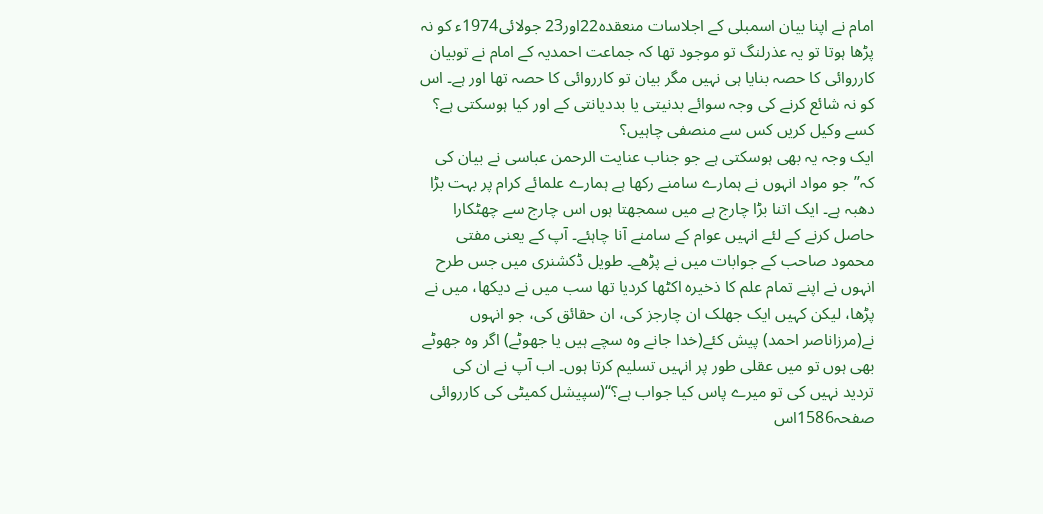امام نے اپنا بیان اسمبلی کے اجلاسات منعقدہ22اور23 جولائی1974ء کو نہ پڑھا ہوتا تو یہ عذرلنگ تو موجود تھا کہ جماعت احمدیہ کے امام نے توبیان کارروائی کا حصہ بنایا ہی نہیں مگر بیان تو کارروائی کا حصہ تھا اور ہے۔ اس کو نہ شائع کرنے کی وجہ سوائے بدنیتی یا بددیانتی کے اور کیا ہوسکتی ہے؟ کسے وکیل کریں کس سے منصفی چاہیں؟
ایک وجہ یہ بھی ہوسکتی ہے جو جناب عنایت الرحمن عباسی نے بیان کی کہ’’جو مواد انہوں نے ہمارے سامنے رکھا ہے ہمارے علمائے کرام پر بہت بڑا دھبہ ہے۔ ایک اتنا بڑا چارج ہے میں سمجھتا ہوں اس چارج سے چھٹکارا حاصل کرنے کے لئے انہیں عوام کے سامنے آنا چاہئے۔ آپ کے یعنی مفتی محمود صاحب کے جوابات میں نے پڑھے۔ طویل ڈکشنری میں جس طرح انہوں نے اپنے تمام علم کا ذخیرہ اکٹھا کردیا تھا سب میں نے دیکھا، میں نے پڑھا، لیکن کہیں ایک جھلک ان چارجز کی، ان حقائق کی، جو انہوں نے(مرزاناصر احمد) پیش کئے(خدا جانے وہ سچے ہیں یا جھوٹے) اگر وہ جھوٹے بھی ہوں تو میں عقلی طور پر انہیں تسلیم کرتا ہوں۔ اب آپ نے ان کی تردید نہیں کی تو میرے پاس کیا جواب ہے؟‘‘(سپیشل کمیٹی کی کارروائی صفحہ1586اس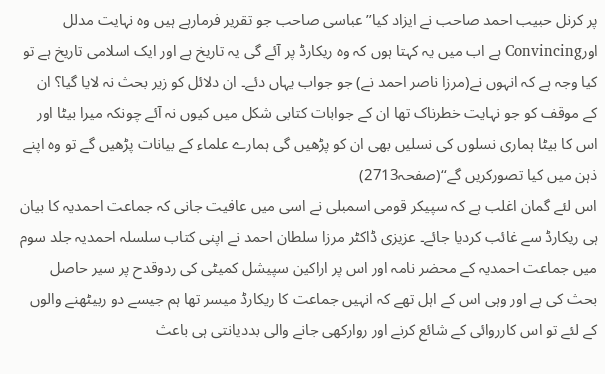پر کرنل حبیب احمد صاحب نے ایزاد کیا’’عباسی صاحب جو تقریر فرمارہے ہیں وہ نہایت مدلل اورConvincing ہے اب میں یہ کہتا ہوں کہ وہ ریکارڈ پر آئے گی یہ تاریخ ہے اور ایک اسلامی تاریخ ہے تو کیا وجہ ہے کہ انہوں نے(مرزا ناصر احمد نے) جو جواب یہاں دئے۔ ان دلائل کو زیر بحث نہ لایا گیا؟ ان کے موقف کو جو نہایت خطرناک تھا ان کے جوابات کتابی شکل میں کیوں نہ آئے چونکہ میرا بیٹا اور اس کا بیٹا ہماری نسلوں کی نسلیں بھی ان کو پڑھیں گی ہمارے علماء کے بیانات پڑھیں گے تو وہ اپنے ذہن میں کیا تصورکریں گے‘‘(صفحہ2713)
اس لئے گمان اغلب ہے کہ سپیکر قومی اسمبلی نے اسی میں عافیت جانی کہ جماعت احمدیہ کا بیان ہی ریکارڈ سے غائب کردیا جائے۔ عزیزی ڈاکٹر مرزا سلطان احمد نے اپنی کتاب سلسلہ احمدیہ جلد سوم میں جماعت احمدیہ کے محضر نامہ اور اس پر اراکین سپیشل کمیٹی کی ردوقدح پر سیر حاصل بحث کی ہے اور وہی اس کے اہل تھے کہ انہیں جماعت کا ریکارڈ میسر تھا ہم جیسے دو ربیٹھنے والوں کے لئے تو اس کارروائی کے شائع کرنے اور روارکھی جانے والی بددیانتی ہی باعث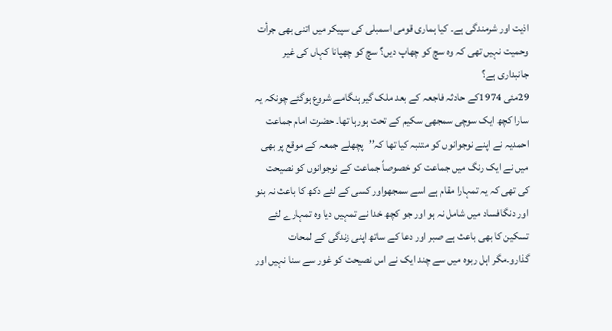اذیت اور شرمندگی ہے۔ کیا ہماری قومی اسمبلی کی سپیکر میں اتنی بھی جرأت وحمیت نہیں تھی کہ وہ سچ کو چھاپ دیں؟ سچ کو چھپانا کہاں کی غیر جانبداری ہے؟
29مئی 1974کے حادثہ فاجعہ کے بعد ملک گیر ہنگامے شروع ہوگئے چونکہ یہ سارا کچھ ایک سوچی سمجھی سکیم کے تحت ہورہا تھا۔ حضرت امام جماعت احمدیہ نے اپنے نوجوانوں کو متنبہ کیا تھا کہ’’پچھلے جمعہ کے موقع پر بھی میں نے ایک رنگ میں جماعت کو خصوصاً جماعت کے نوجوانوں کو نصیحت کی تھی کہ یہ تمہارا مقام ہے اسے سمجھواور کسی کے لئے دکھ کا باعث نہ بنو اور دنگافساد میں شامل نہ ہو اور جو کچھ خدا نے تمہیں دیا وہ تمہارے لئے تسکین کا بھی باعث ہے صبر اور دعا کے ساتھ اپنی زندگی کے لمحات گذارو۔مگر اہل ربوہ میں سے چند ایک نے اس نصیحت کو غور سے سنا نہیں اور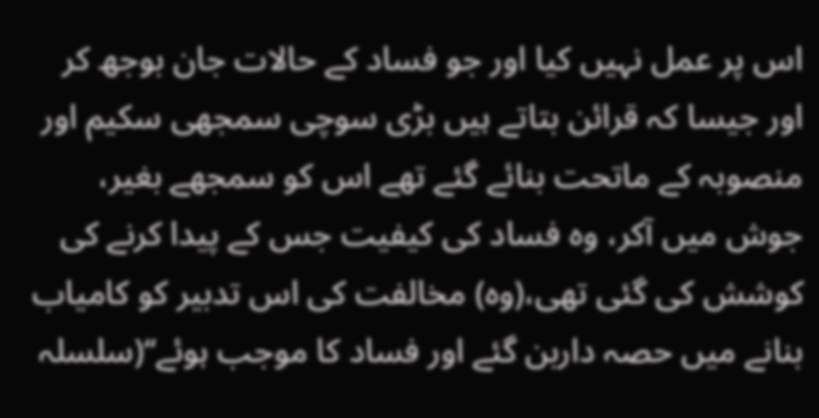اس پر عمل نہیں کیا اور جو فساد کے حالات جان بوجھ کر اور جیسا کہ قرائن بتاتے ہیں بڑی سوچی سمجھی سکیم اور منصوبہ کے ماتحت بنائے گئے تھے اس کو سمجھے بغیر، جوش میں آکر، وہ فساد کی کیفیت جس کے پیدا کرنے کی کوشش کی گئی تھی،(وہ) مخالفت کی اس تدبیر کو کامیاب بنانے میں حصہ داربن گئے اور فساد کا موجب ہوئے‘‘(سلسلہ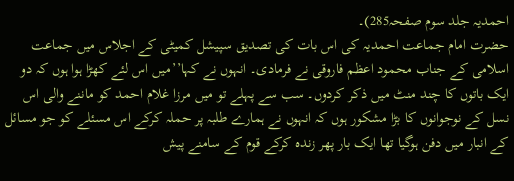احمدیہ جلد سوم صفحہ285)۔
حضرت امام جماعت احمدیہ کی اس بات کی تصدیق سپیشل کمیٹی کے اجلاس میں جماعت اسلامی کے جناب محمود اعظم فاروقی نے فرمادی۔ انہوں نے کہا’’میں اس لئے کھڑا ہوا ہوں کہ دو ایک باتوں کا چند منٹ میں ذکر کردوں۔ سب سے پہلے تو میں مرزا غلام احمد کو ماننے والی اس نسل کے نوجوانوں کا بڑا مشکور ہوں کہ انہوں نے ہمارے طلبہ پر حملہ کرکے اس مسئلے کو جو مسائل کے انبار میں دفن ہوگیا تھا ایک بار پھر زندہ کرکے قوم کے سامنے پیش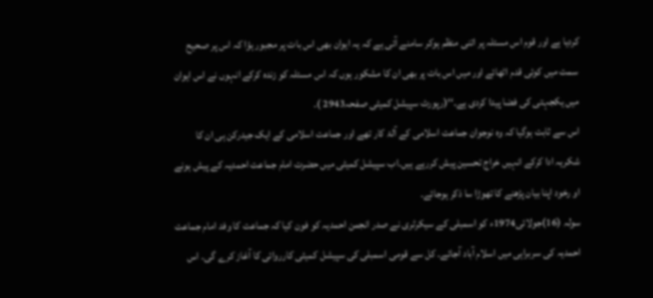کردیا ہے اور قوم اس مسئلہ پر اتنی منظم ہوکر سامنے آئی ہے کہ یہ ایوان بھی اس بات پر مجبور ہؤا کہ اس پر صحیح سمت میں کوئی قدم اٹھائے اور میں اس بات پر بھی ان کا مشکور ہوں کہ اس مسئلہ کو زندہ کرکے انہوں نے اس ایوان میں یکجہتی کی فضا پیدا کردی ہے۔‘‘(رپورٹ سپیشل کمیٹی صفحہ2943 )۔
اس سے ثابت ہوگیا کہ وہ نوجوان جماعت اسلامی کے آلۂ کار تھے اور جماعت اسلامی کے ایک جیدرکن ہی ان کا شکریہ ادا کرکے انہیں خراج تحسین پیش کررہے ہیں۔اب سپیشل کمیٹی میں حضرت امام جماعت احمدیہ کے پیش ہونے او رخود اپنا بیان پڑھنے کا تھوڑا سا ذکر ہوجائے۔
سولہ (16)جولائی1974ء کو اسمبلی کے سیکرٹری نے صدر انجمن احمدیہ کو فون کیا کہ جماعت کا وفد امام جماعت احمدیہ کی سربراہی میں اسلام آباد آجائے۔ کل سے قومی اسمبلی کی سپیشل کمیٹی کارروائی کا آغاز کرے گی۔ اس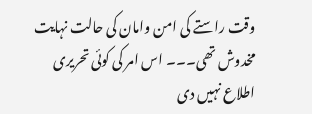وقت راستے کی امن وامان کی حالت نہایت مخدوش تھی۔۔۔ اس امر کی کوئی تحریری اطلاع نہیں دی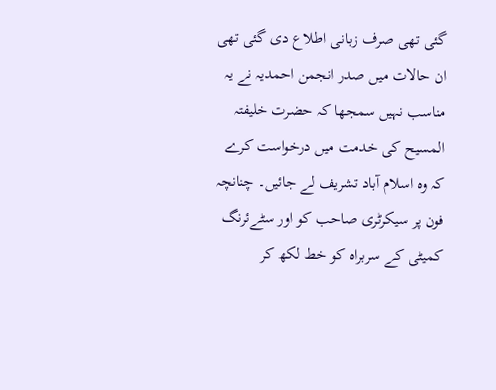گئی تھی صرف زبانی اطلاع دی گئی تھی ان حالات میں صدر انجمن احمدیہ نے یہ مناسب نہیں سمجھا کہ حضرت خلیفتہ المسیح کی خدمت میں درخواست کرے کہ وہ اسلام آباد تشریف لے جائیں۔ چنانچہ فون پر سیکرٹری صاحب کو اور سٹےئرنگ کمیٹی کے سربراہ کو خط لکھ کر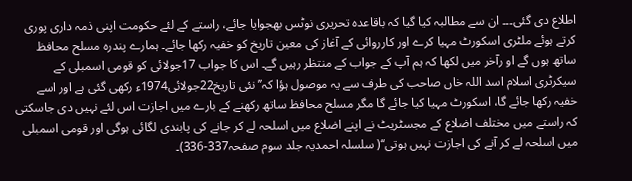اطلاع دی گئی۔۔۔ ان سے مطالبہ کیا گیا کہ باقاعدہ تحریری نوٹس بھجوایا جائے، راستے کے لئے حکومت اپنی ذمہ داری پوری کرتے ہوئے ملٹری اسکورٹ مہیا کرے اور کارروائی کے آغاز کی معین تاریخ کو خفیہ رکھا جائے۔ ہمارے پندرہ مسلح محافظ ساتھ ہوں گے او رآخر میں لکھا کہ ہم آپ کے جواب کے منتظر رہیں گے۔ اس کا جواب 17جولائی کو قومی اسمبلی کے سیکرٹری اسلام اسد اللہ خاں صاحب کی طرف سے یہ موصول ہؤا کہ’’نئی تاریخ22جولائی1974ء رکھی گئی ہے اور اسے خفیہ رکھا جائے گا، اسکورٹ مہیا کیا جائے گا مگر مسلح محافظ ساتھ رکھنے کے بارے میں اجازت اس لئے نہیں دی جاسکتی کہ راستے میں مختلف اضلاع کے مجسٹریٹ نے اپنے اضلاع میں اسلحہ لے کر جانے کی پابندی لگائی ہوگی اور قومی اسمبلی میں اسلحہ لے کر آنے کی اجازت نہیں ہوتی‘‘( سلسلہ احمدیہ جلد سوم صفحہ337-336)۔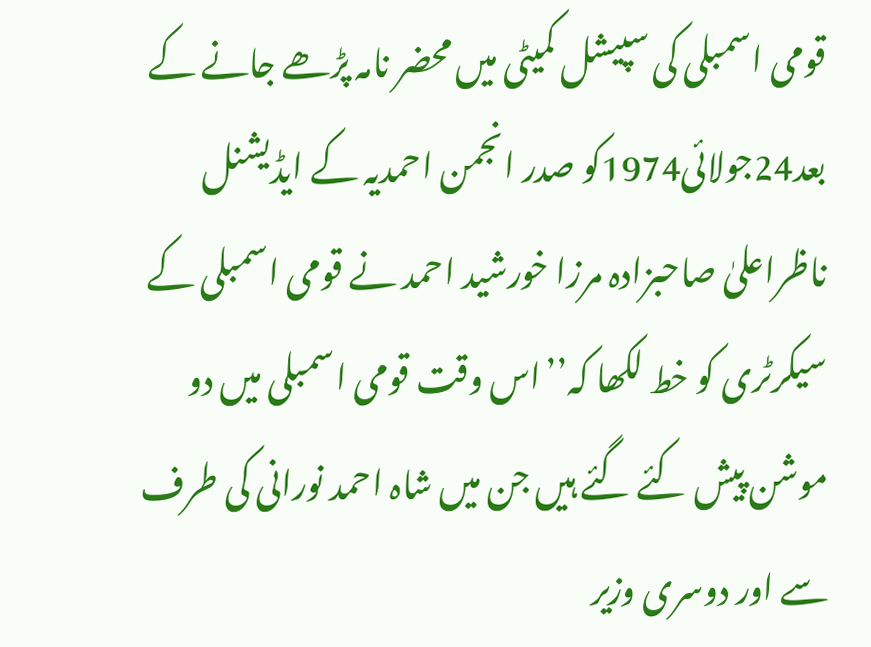قومی اسمبلی کی سپیشل کمیٹی میں محضر نامہ پڑھے جانے کے بعد24جولائی1974کو صدر انجمن احمدیہ کے ایڈیشنل ناظراعلیٰ صاحبزادہ مرزا خورشید احمد نے قومی اسمبلی کے سیکرٹری کو خط لکھا کہ’’اس وقت قومی اسمبلی میں دو موشن پیش کئے گئے ہیں جن میں شاہ احمد نورانی کی طرف سے اور دوسری وزیر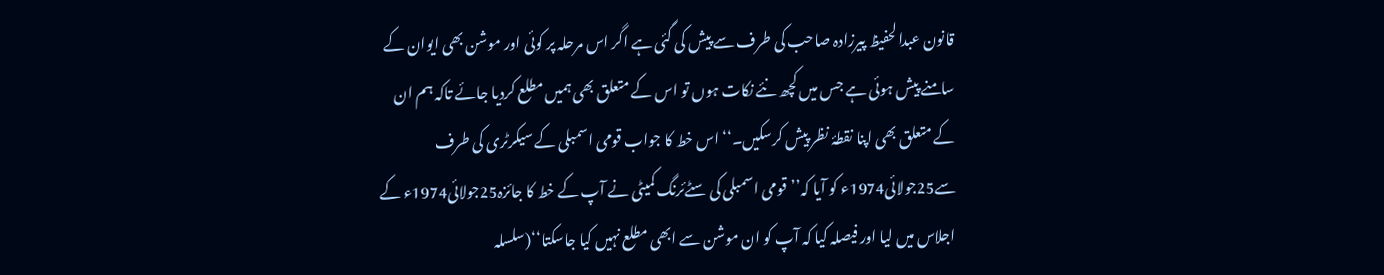قانون عبدالحفیظ پیرزادہ صاحب کی طرف سے پیش کی گئی ہے اگر اس مرحلہ پر کوئی اور موشن بھی ایوان کے سامنے پیش ہوئی ہے جس میں کچھ نئے نکات ہوں تو اس کے متعلق بھی ہمیں مطلع کردیا جائے تاکہ ہم ان کے متعلق بھی اپنا نقطۂ نظر پیش کرسکیں۔‘‘ اس خط کا جواب قومی اسمبلی کے سیکرٹری کی طرف سے25جولائی1974ء کو آیا کہ’’قومی اسمبلی کی سٹےئرنگ کمیٹی نے آپ کے خط کا جائزہ25جولائی1974ء کے اجلاس میں لیا اور فیصلہ کیا کہ آپ کو ان موشن سے ابھی مطلع نہیں کیا جاسکتا‘‘(سلسلہ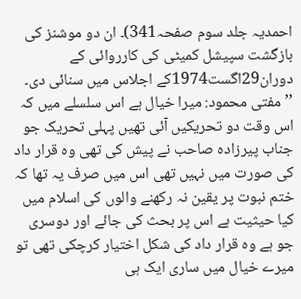احمدیہ جلد سوم صفحہ341)۔ ان دو موشنز کی بازگشت سپیشل کمیٹی کی کارروائی کے دوران29اگست1974کے اجلاس میں سنائی دی۔
’’مفتی محمود: میرا خیال ہے اس سلسلے میں کہ اس وقت دو تحریکیں آئی تھیں پہلی تحریک جو جناب پیرزادہ صاحب نے پیش کی تھی وہ قرار داد کی صورت میں نہیں تھی اس میں صرف یہ تھا کہ ختم نبوت پر یقین نہ رکھنے والوں کی اسلام میں کیا حیثیت ہے اس پر بحث کی جائے اور دوسری جو ہے وہ قرار داد کی شکل اختیار کرچکی تھی تو میرے خیال میں ساری ایک ہی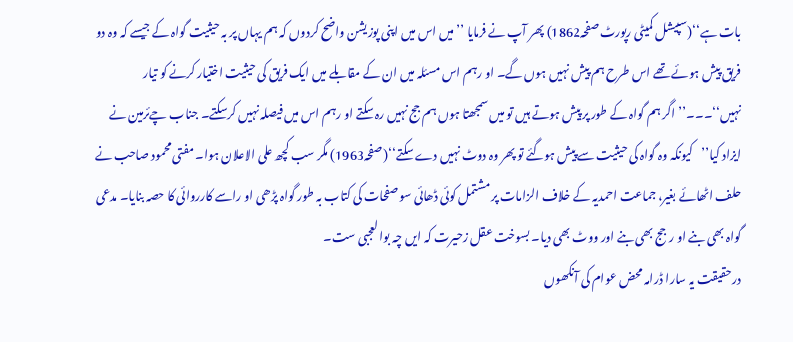بات ہے‘‘(سپیشل کمیٹی رپورٹ صفحہ1862) پھر آپ نے فرمایا ’’میں اس میں اپنی پوزیشن واضح کردوں کہ ہم یہاں پر بہ حیثیت گواہ کے جیسے کہ وہ دو فریق پیش ہوئے تھے اس طرح ہم پیش نہیں ہوں گے۔ او رہم اس مسئلہ میں ان کے مقابلے میں ایک فریق کی حیثیت اختیار کرنے کو تیار نہیں‘‘۔۔۔’’اگر ہم گواہ کے طور پر پیش ہوتے ہیں تو میں سمجھتا ہوں ہم جج نہیں رہ سکتے او رہم اس میں فیصلہ نہیں کرسکتے۔ جناب چےئرمین نے ایزاد کیا’’کیونکہ وہ گواہ کی حیثیت سے پیش ہوگئے تو پھر وہ دوٹ نہیں دے سکتے‘‘(صفحہ1963) مگر سب کچھ علی الاعلان ہوا۔ مفتی محمود صاحب نے حلف اٹھائے بغیر، جماعت احمدیہ کے خلاف الزامات پر مشتمل کوئی ڈھائی سو صفحات کی کتاب بہ طور گواہ پڑھی او راسے کارروائی کا حصہ بنایا۔ مدعی گواہ بھی بنے او رجج بھی بنے اور ووٹ بھی دیا۔ بسوخت عقل زحیرت کہ ایں چہ بوالعجبی ست۔
درحقیقت یہ سارا ڈرامہ محض عوام کی آنکھوں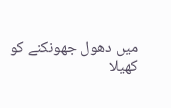میں دھول جھونکنے کو کھیلا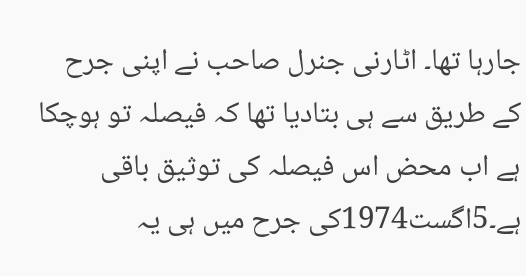جارہا تھا۔ اٹارنی جنرل صاحب نے اپنی جرح کے طریق سے ہی بتادیا تھا کہ فیصلہ تو ہوچکا ہے اب محض اس فیصلہ کی توثیق باقی ہے۔5اگست1974کی جرح میں ہی یہ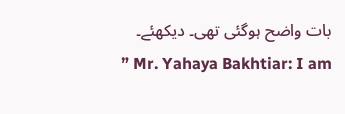بات واضح ہوگئی تھی۔ دیکھئے۔
” Mr. Yahaya Bakhtiar: I am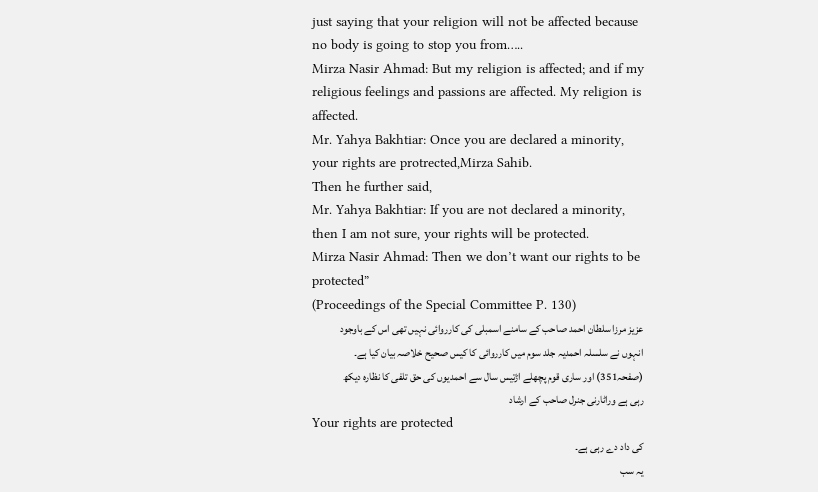just saying that your religion will not be affected because no body is going to stop you from…..
Mirza Nasir Ahmad: But my religion is affected; and if my religious feelings and passions are affected. My religion is affected.
Mr. Yahya Bakhtiar: Once you are declared a minority, your rights are protrected,Mirza Sahib.
Then he further said,
Mr. Yahya Bakhtiar: If you are not declared a minority, then I am not sure, your rights will be protected.
Mirza Nasir Ahmad: Then we don’t want our rights to be protected”
(Proceedings of the Special Committee P. 130)
عزیز مرزا سلطان احمد صاحب کے سامنے اسمبلی کی کارروائی نہیں تھی اس کے باوجود انہوں نے سلسلہ احمدیہ جلد سوم میں کارروائی کا کیس صحیح خلاصہ بیان کیا ہے۔ (صفحہ351) اور ساری قوم پچھلے اڑتیس سال سے احمدیوں کی حق تلفی کا نظارہ دیکھ رہی ہے وراٹارنی جنرل صاحب کے ارشاد
Your rights are protected
کی داد دے رہی ہے۔
یہ سب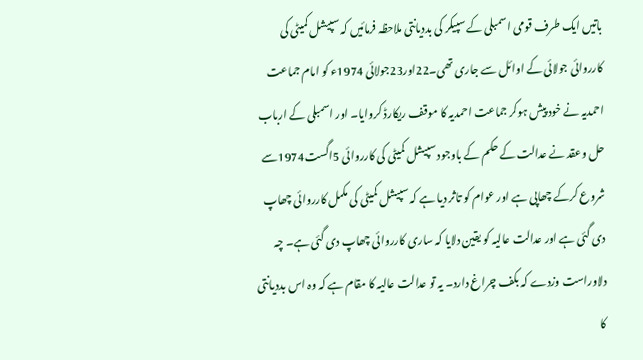باتیں ایک طرف قومی اسمبلی کے سپیکر کی بددیانتی ملاحظہ فرمائیں کہ سپیشل کمیٹی کی کارروائی جولائی کے اوائل سے جاری تھی۔22اور23جولائی 1974ء کو امام جماعت احمدیہ نے خود پیش ہوکر جماعت احمدیہ کا موقف ریکارڈ کروایا۔ اور اسمبلی کے ارباب حل وعقد نے عدالت کے حکم کے باوجود سپیشل کمیٹی کی کارروائی 5اگست1974سے شروع کرکے چھاپی ہے اور عوام کو تاثر دیا ہے کہ سپیشل کمیٹی کی مکمل کارروائی چھاپ دی گئی ہے اور عدالت عالیہ کو یقین دلایا کہ ساری کارروائی چھاپ دی گئی ہے۔ چہ دلاوراست وزدے کہ بکف چراغ دارد۔ یہ تو عدالت عالیہ کا مقام ہے کہ وہ اس بددیانتی کا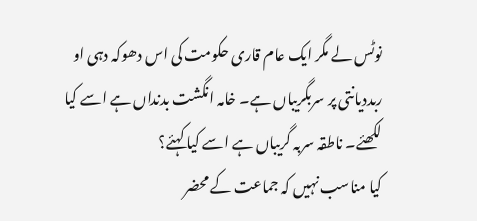نوٹس لے مگر ایک عام قاری حکومت کی اس دھوکہ دہی او ربددیانتی پر سربگریباں ہے۔ خامہ انگشت بدنداں ہے اسے کیا لکھئے۔ ناطقہ سربہ گریباں ہے اسے کیا کہئے؟
کیا مناسب نہیں کہ جماعت کے محضر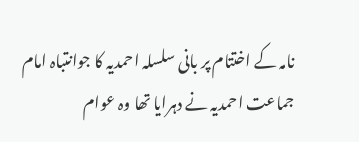نامہ کے اختتام پر بانی سلسلہ احمدیہ کا جوانتباہ امام جماعت احمدیہ نے دہرایا تھا وہ عوام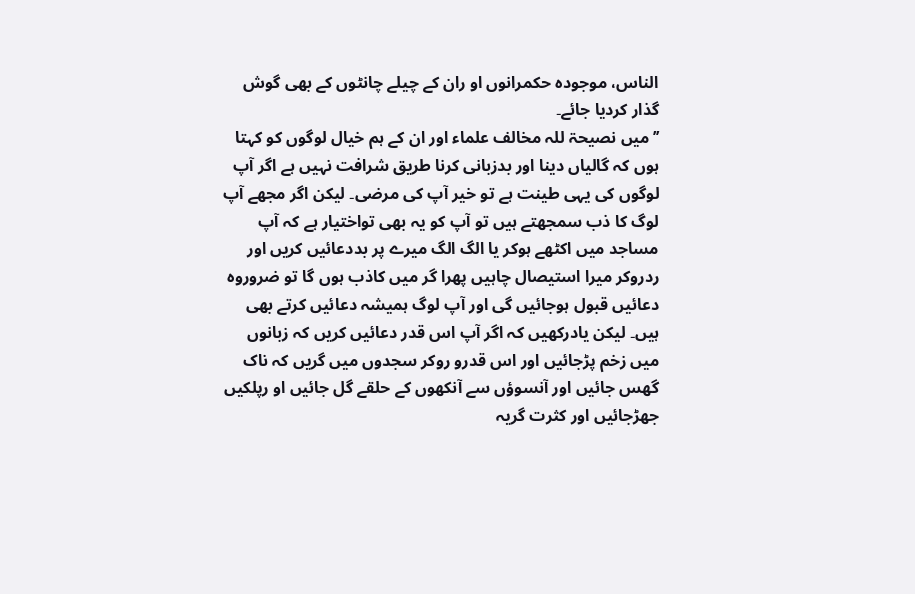الناس، موجودہ حکمرانوں او ران کے چیلے چانٹوں کے بھی گوش گذار کردیا جائے۔
’’میں نصیحۃ للہ مخالف علماء اور ان کے ہم خیال لوگوں کو کہتا ہوں کہ گالیاں دینا اور بدزبانی کرنا طریق شرافت نہیں ہے اگر آپ لوگوں کی یہی طینت ہے تو خیر آپ کی مرضی۔ لیکن اگر مجھے آپ لوگ کا ذب سمجھتے ہیں تو آپ کو یہ بھی تواختیار ہے کہ آپ مساجد میں اکٹھے ہوکر یا الگ الگ میرے پر بددعائیں کریں اور ردروکر میرا استیصال چاہیں پھرا گر میں کاذب ہوں گا تو ضروروہ دعائیں قبول ہوجائیں گی اور آپ لوگ ہمیشہ دعائیں کرتے بھی ہیں۔ لیکن یادرکھیں کہ اگر آپ اس قدر دعائیں کریں کہ زبانوں میں زخم پڑجائیں اور اس قدرو روکر سجدوں میں گریں کہ ناک گھس جائیں اور آنسوؤں سے آنکھوں کے حلقے گل جائیں او رپلکیں جھڑجائیں اور کثرت گریہ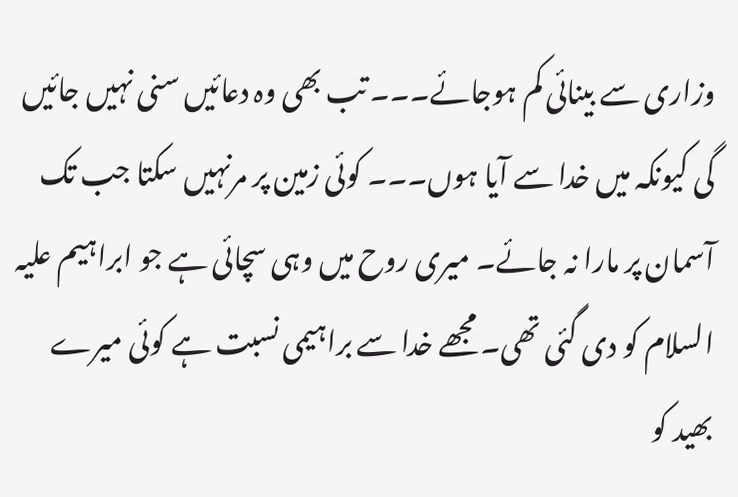وزاری سے بینائی کم ہوجائے۔۔۔ تب بھی وہ دعائیں سنی نہیں جائیں گی کیونکہ میں خدا سے آیا ہوں۔۔۔ کوئی زمین پر مرنہیں سکتا جب تک آسمان پر مارا نہ جائے۔ میری روح میں وہی سچائی ہے جو ابراہیم علیہ السلام کو دی گئی تھی۔ مجھے خدا سے براہیمی نسبت ہے کوئی میرے بھید کو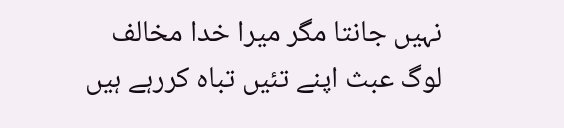نہیں جانتا مگر میرا خدا مخالف لوگ عبث اپنے تئیں تباہ کررہے ہیں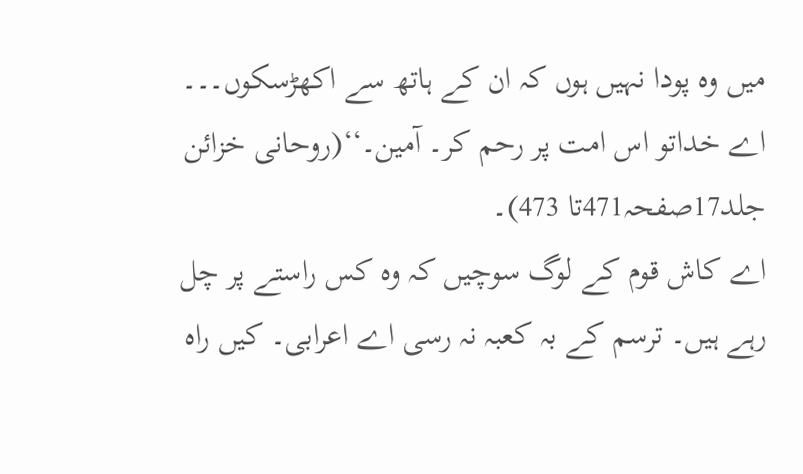میں وہ پودا نہیں ہوں کہ ان کے ہاتھ سے اکھڑسکوں۔۔۔ اے خداتو اس امت پر رحم کر۔ آمین۔‘‘(روحانی خزائن جلد17صفحہ471تا 473)۔
اے کاش قوم کے لوگ سوچیں کہ وہ کس راستے پر چل رہے ہیں۔ ترسم کے بہ کعبہ نہ رسی اے اعرابی۔ کیں راہ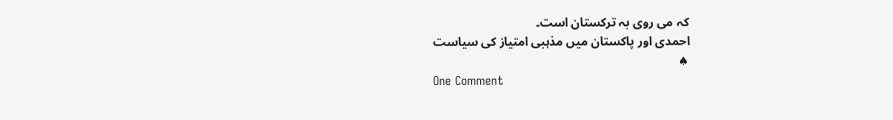کہ می روی بہ ترکستان است۔
احمدی اور پاکستان میں مذہبی امتیاز کی سیاست
♠
One Comment